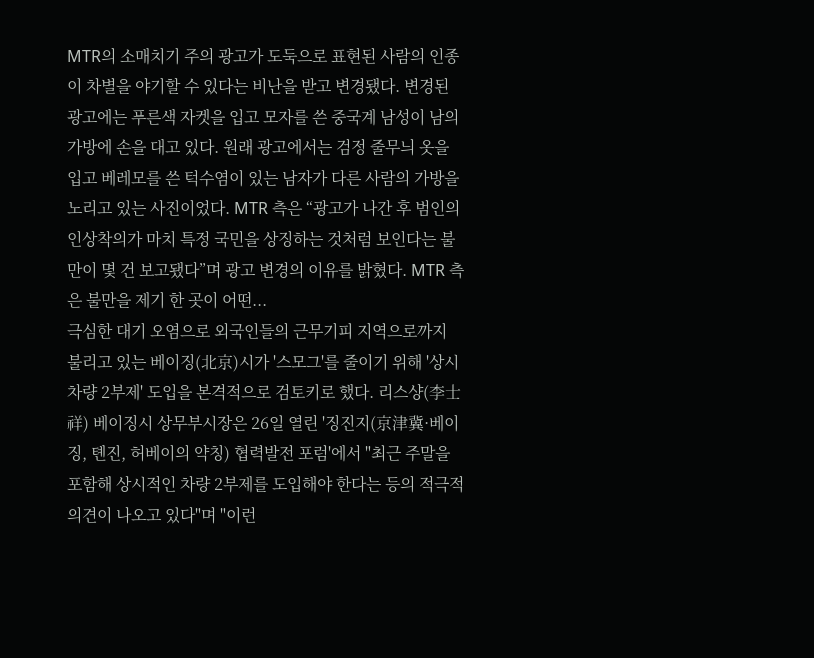MTR의 소매치기 주의 광고가 도둑으로 표현된 사람의 인종이 차별을 야기할 수 있다는 비난을 받고 변경됐다. 변경된 광고에는 푸른색 자켓을 입고 모자를 쓴 중국계 남성이 남의 가방에 손을 대고 있다. 원래 광고에서는 검정 줄무늬 옷을 입고 베레모를 쓴 턱수염이 있는 남자가 다른 사람의 가방을 노리고 있는 사진이었다. MTR 측은 “광고가 나간 후 범인의 인상착의가 마치 특정 국민을 상징하는 것처럼 보인다는 불만이 몇 건 보고됐다”며 광고 변경의 이유를 밝혔다. MTR 측은 불만을 제기 한 곳이 어떤...
극심한 대기 오염으로 외국인들의 근무기피 지역으로까지 불리고 있는 베이징(北京)시가 '스모그'를 줄이기 위해 '상시 차량 2부제' 도입을 본격적으로 검토키로 했다. 리스샹(李士祥) 베이징시 상무부시장은 26일 열린 '징진지(京津冀·베이징, 톈진, 허베이의 약칭) 협력발전 포럼'에서 "최근 주말을 포함해 상시적인 차량 2부제를 도입해야 한다는 등의 적극적 의견이 나오고 있다"며 "이런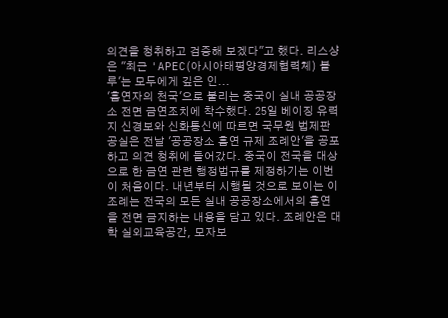의견을 청취하고 검증해 보겠다"고 했다. 리스샹은 "최근 'APEC(아시아태평양경제협력체) 블루'는 모두에게 깊은 인...
'흡연자의 천국'으로 불리는 중국이 실내 공공장소 전면 금연조치에 착수했다. 25일 베이징 유력지 신경보와 신화통신에 따르면 국무원 법제판공실은 전날 '공공장소 흡연 규제 조례안'을 공포하고 의견 청취에 들어갔다. 중국이 전국을 대상으로 한 금연 관련 행정법규를 제정하기는 이번이 처음이다. 내년부터 시행될 것으로 보이는 이 조례는 전국의 모든 실내 공공장소에서의 흡연을 전면 금지하는 내용을 담고 있다. 조례안은 대학 실외교육공간, 모자보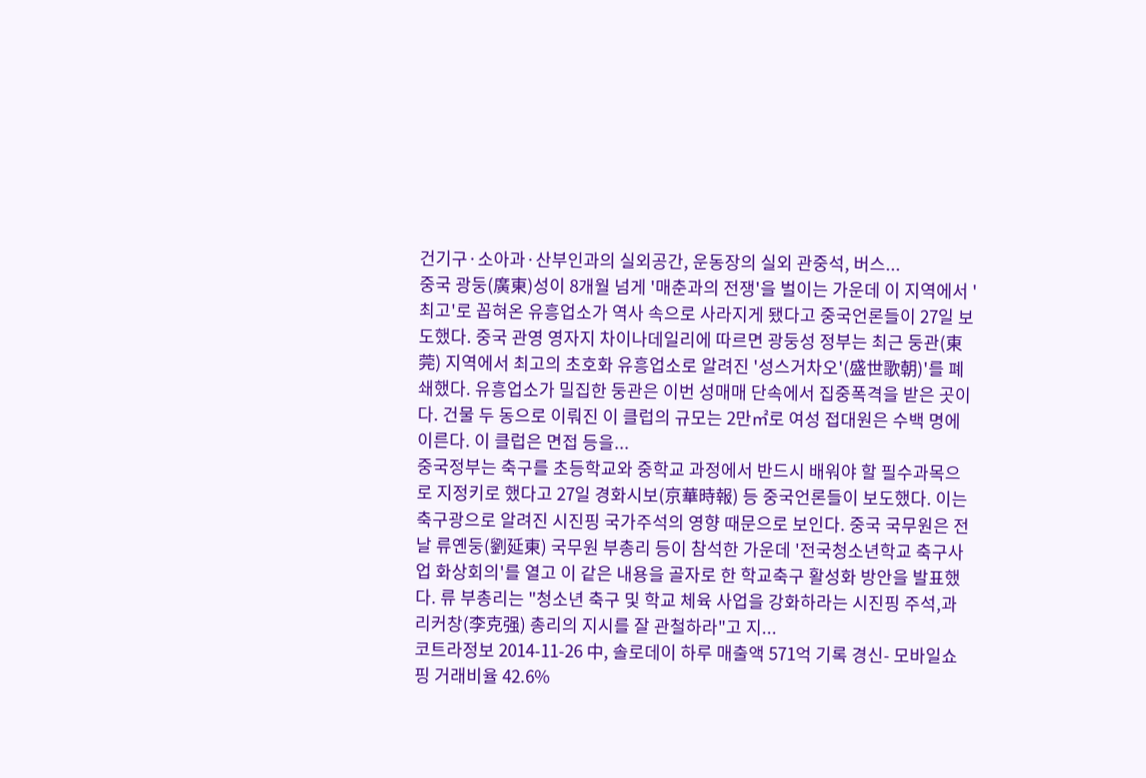건기구·소아과·산부인과의 실외공간, 운동장의 실외 관중석, 버스...
중국 광둥(廣東)성이 8개월 넘게 '매춘과의 전쟁'을 벌이는 가운데 이 지역에서 '최고'로 꼽혀온 유흥업소가 역사 속으로 사라지게 됐다고 중국언론들이 27일 보도했다. 중국 관영 영자지 차이나데일리에 따르면 광둥성 정부는 최근 둥관(東莞) 지역에서 최고의 초호화 유흥업소로 알려진 '성스거차오'(盛世歌朝)'를 폐쇄했다. 유흥업소가 밀집한 둥관은 이번 성매매 단속에서 집중폭격을 받은 곳이다. 건물 두 동으로 이뤄진 이 클럽의 규모는 2만㎡로 여성 접대원은 수백 명에 이른다. 이 클럽은 면접 등을...
중국정부는 축구를 초등학교와 중학교 과정에서 반드시 배워야 할 필수과목으로 지정키로 했다고 27일 경화시보(京華時報) 등 중국언론들이 보도했다. 이는 축구광으로 알려진 시진핑 국가주석의 영향 때문으로 보인다. 중국 국무원은 전날 류옌둥(劉延東) 국무원 부총리 등이 참석한 가운데 '전국청소년학교 축구사업 화상회의'를 열고 이 같은 내용을 골자로 한 학교축구 활성화 방안을 발표했다. 류 부총리는 "청소년 축구 및 학교 체육 사업을 강화하라는 시진핑 주석,과 리커창(李克强) 총리의 지시를 잘 관철하라"고 지...
코트라정보 2014-11-26 中, 솔로데이 하루 매출액 571억 기록 경신- 모바일쇼핑 거래비율 42.6%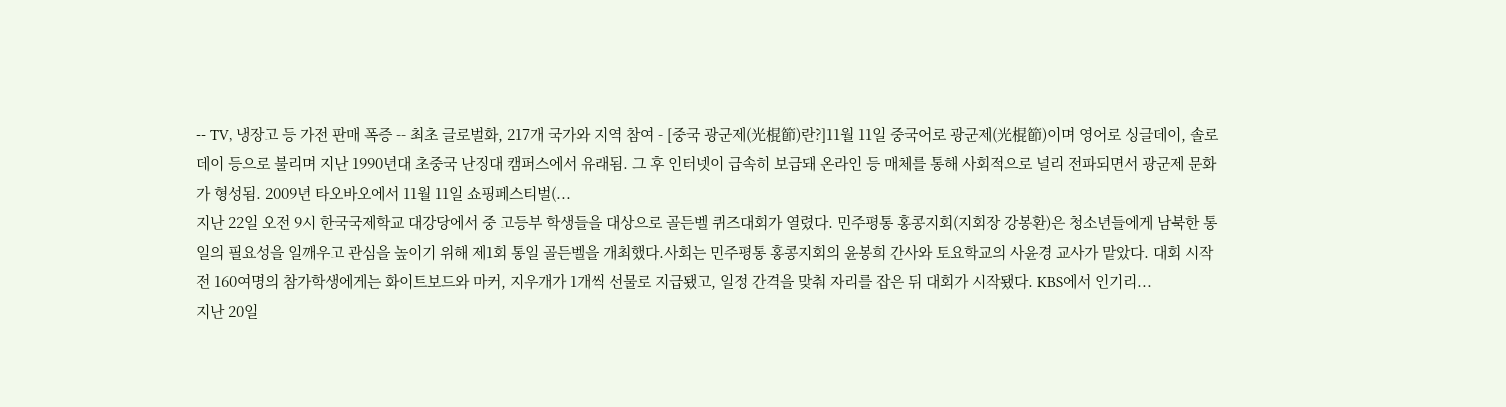-- TV, 냉장고 등 가전 판매 폭증 -- 최초 글로벌화, 217개 국가와 지역 참여 - [중국 광군제(光棍節)란?]11월 11일 중국어로 광군제(光棍節)이며 영어로 싱글데이, 솔로데이 등으로 불리며 지난 1990년대 초중국 난징대 캠퍼스에서 유래됨. 그 후 인터넷이 급속히 보급돼 온라인 등 매체를 통해 사회적으로 널리 전파되면서 광군제 문화가 형성됨. 2009년 타오바오에서 11월 11일 쇼핑페스티벌(...
지난 22일 오전 9시 한국국제학교 대강당에서 중 고등부 학생들을 대상으로 골든벨 퀴즈대회가 열렸다. 민주평통 홍콩지회(지회장 강봉환)은 청소년들에게 남북한 통일의 필요성을 일깨우고 관심을 높이기 위해 제1회 통일 골든벨을 개최했다.사회는 민주평통 홍콩지회의 윤봉희 간사와 토요학교의 사윤경 교사가 맡았다. 대회 시작 전 160여명의 참가학생에게는 화이트보드와 마커, 지우개가 1개씩 선물로 지급됐고, 일정 간격을 맞춰 자리를 잡은 뒤 대회가 시작됐다. KBS에서 인기리...
지난 20일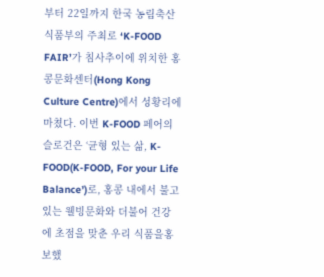부터 22일까지 한국 농림축산식품부의 주최로 ‘K-FOOD FAIR’가 침사추이에 위치한 홍콩문화센터(Hong Kong Culture Centre)에서 성황리에 마쳤다. 이번 K-FOOD 페어의 슬로건은 ‘균형 있는 삶, K-FOOD(K-FOOD, For your Life Balance’)로, 홍콩 내에서 불고 있는 웰빙문화와 더불어 건강에 초점을 맞춘 우리 식품을홍보했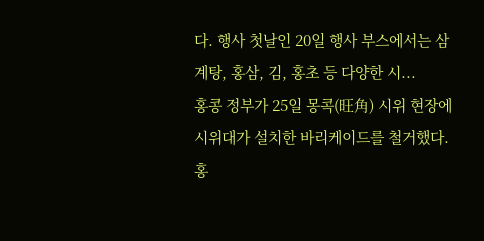다. 행사 첫날인 20일 행사 부스에서는 삼계탕, 홍삼, 김, 홍초 등 다양한 시...
홍콩 정부가 25일 몽콕(旺角) 시위 현장에 시위대가 설치한 바리케이드를 철거했다. 홍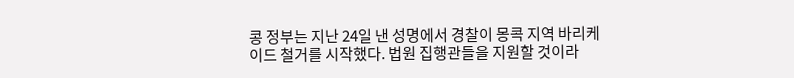콩 정부는 지난 24일 낸 성명에서 경찰이 몽콕 지역 바리케이드 철거를 시작했다. 법원 집행관들을 지원할 것이라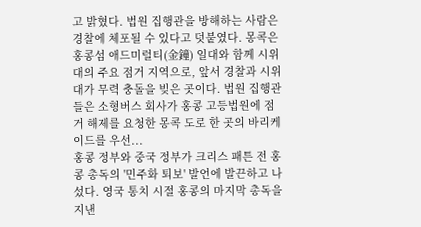고 밝혔다. 법원 집행관을 방해하는 사람은 경찰에 체포될 수 있다고 덧붙였다. 몽콕은 홍콩섬 애드미럴티(金鐘) 일대와 함께 시위대의 주요 점거 지역으로, 앞서 경찰과 시위대가 무력 충돌을 빚은 곳이다. 법원 집행관들은 소형버스 회사가 홍콩 고등법원에 점거 해제를 요청한 몽콕 도로 한 곳의 바리케이드를 우선...
홍콩 정부와 중국 정부가 크리스 패튼 전 홍콩 총독의 '민주화 퇴보' 발언에 발끈하고 나섰다. 영국 통치 시절 홍콩의 마지막 총독을 지낸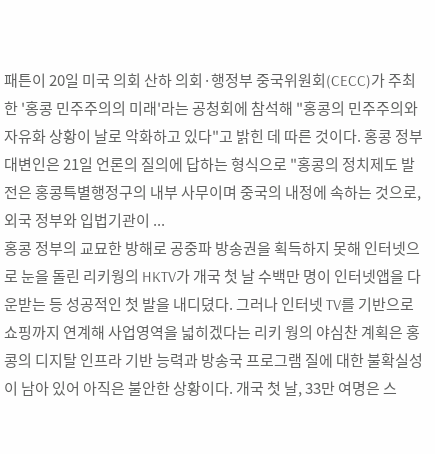패튼이 20일 미국 의회 산하 의회·행정부 중국위원회(CECC)가 주최한 '홍콩 민주주의의 미래'라는 공청회에 참석해 "홍콩의 민주주의와 자유화 상황이 날로 악화하고 있다"고 밝힌 데 따른 것이다. 홍콩 정부 대변인은 21일 언론의 질의에 답하는 형식으로 "홍콩의 정치제도 발전은 홍콩특별행정구의 내부 사무이며 중국의 내정에 속하는 것으로, 외국 정부와 입법기관이 ...
홍콩 정부의 교묘한 방해로 공중파 방송권을 획득하지 못해 인터넷으로 눈을 돌린 리키웡의 HKTV가 개국 첫 날 수백만 명이 인터넷앱을 다운받는 등 성공적인 첫 발을 내디뎠다. 그러나 인터넷 TV를 기반으로 쇼핑까지 연계해 사업영역을 넓히겠다는 리키 웡의 야심찬 계획은 홍콩의 디지탈 인프라 기반 능력과 방송국 프로그램 질에 대한 불확실성이 남아 있어 아직은 불안한 상황이다. 개국 첫 날, 33만 여명은 스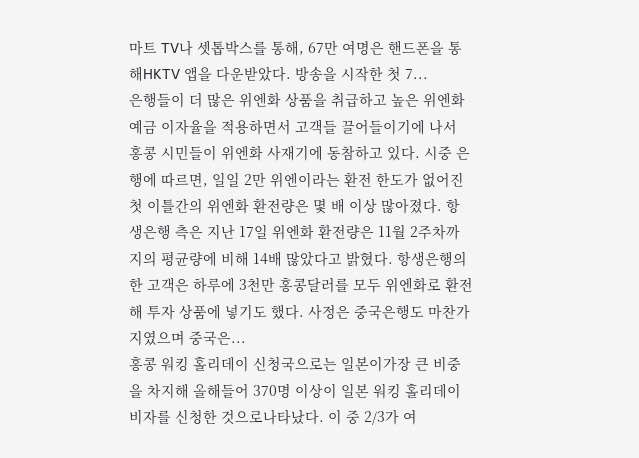마트 TV나 셋톱박스를 통해, 67만 여명은 핸드폰을 통해HKTV 앱을 다운받았다. 방송을 시작한 첫 7...
은행들이 더 많은 위엔화 상품을 취급하고 높은 위엔화 예금 이자율을 적용하면서 고객들 끌어들이기에 나서 홍콩 시민들이 위엔화 사재기에 동참하고 있다. 시중 은행에 따르면, 일일 2만 위엔이라는 환전 한도가 없어진 첫 이틀간의 위엔화 환전량은 몇 배 이상 많아졌다. 항생은행 측은 지난 17일 위엔화 환전량은 11월 2주차까지의 평균량에 비해 14배 많았다고 밝혔다. 항생은행의 한 고객은 하루에 3천만 홍콩달러를 모두 위엔화로 환전해 투자 상품에 넣기도 했다. 사정은 중국은행도 마찬가지였으며 중국은...
홍콩 워킹 홀리데이 신청국으로는 일본이가장 큰 비중을 차지해 올해들어 370명 이상이 일본 워킹 홀리데이 비자를 신청한 것으로나타났다. 이 중 2/3가 여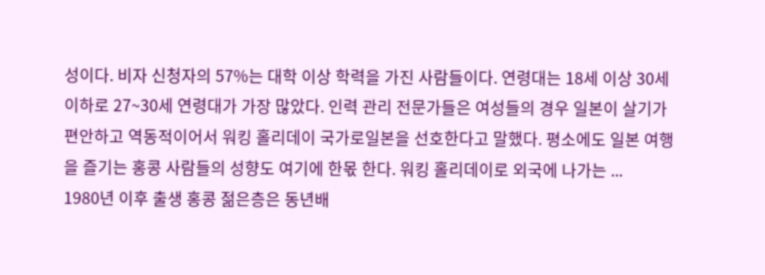성이다. 비자 신청자의 57%는 대학 이상 학력을 가진 사람들이다. 연령대는 18세 이상 30세 이하로 27~30세 연령대가 가장 많았다. 인력 관리 전문가들은 여성들의 경우 일본이 살기가 편안하고 역동적이어서 워킹 홀리데이 국가로일본을 선호한다고 말했다. 평소에도 일본 여행을 즐기는 홍콩 사람들의 성향도 여기에 한몫 한다. 워킹 홀리데이로 외국에 나가는 ...
1980년 이후 출생 홍콩 젊은층은 동년배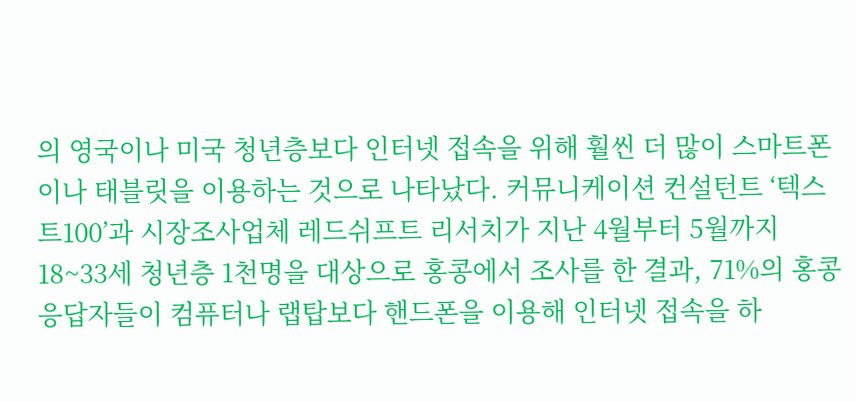의 영국이나 미국 청년층보다 인터넷 접속을 위해 훨씬 더 많이 스마트폰이나 태블릿을 이용하는 것으로 나타났다. 커뮤니케이션 컨설턴트 ‘텍스트100’과 시장조사업체 레드쉬프트 리서치가 지난 4월부터 5월까지 18~33세 청년층 1천명을 대상으로 홍콩에서 조사를 한 결과, 71%의 홍콩 응답자들이 컴퓨터나 랩탑보다 핸드폰을 이용해 인터넷 접속을 하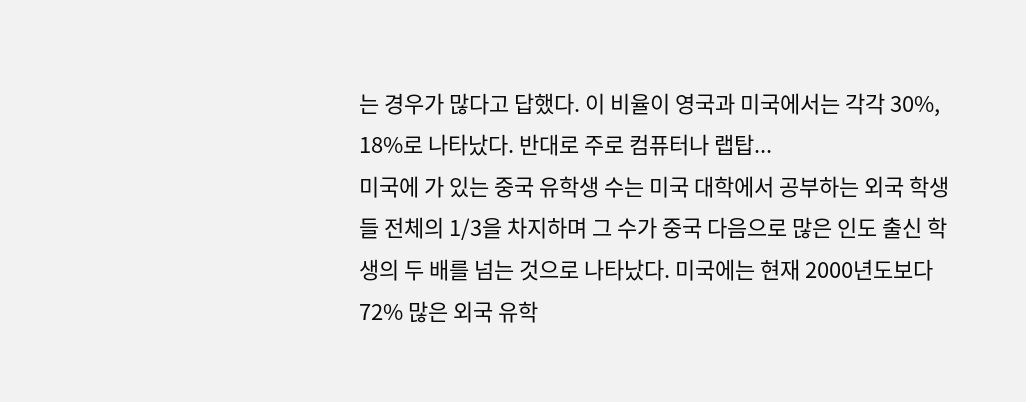는 경우가 많다고 답했다. 이 비율이 영국과 미국에서는 각각 30%, 18%로 나타났다. 반대로 주로 컴퓨터나 랩탑...
미국에 가 있는 중국 유학생 수는 미국 대학에서 공부하는 외국 학생들 전체의 1/3을 차지하며 그 수가 중국 다음으로 많은 인도 출신 학생의 두 배를 넘는 것으로 나타났다. 미국에는 현재 2000년도보다 72% 많은 외국 유학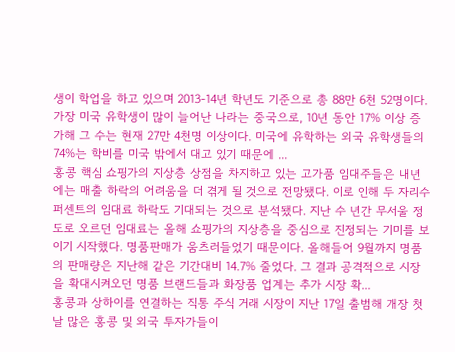생이 학업을 하고 있으며 2013-14년 학년도 기준으로 총 88만 6천 52명이다. 가장 미국 유학생이 많이 늘어난 나라는 중국으로, 10년 동안 17% 이상 증가해 그 수는 현재 27만 4천명 이상이다. 미국에 유학하는 외국 유학생들의 74%는 학비를 미국 밖에서 대고 있기 때문에 ...
홍콩 핵심 쇼핑가의 지상층 상점을 차지하고 있는 고가품 임대주들은 내년에는 매출 하락의 어려움을 더 겪게 될 것으로 전망됐다. 이로 인해 두 자리수 퍼센트의 임대료 하락도 기대되는 것으로 분석됐다. 지난 수 년간 무서울 정도로 오르던 임대료는 올해 쇼핑가의 지상층을 중심으로 진정되는 기미를 보이기 시작했다. 명품판매가 움츠러들었기 때문이다. 올해들어 9월까지 명품의 판매량은 지난해 같은 기간대비 14.7% 줄었다. 그 결과 공격적으로 시장을 확대시켜오던 명품 브랜드들과 화장품 업계는 추가 시장 확...
홍콩과 상하이를 연결하는 직통 주식 거래 시장이 지난 17일 출범해 개장 첫날 많은 홍콩 및 외국 투자가들이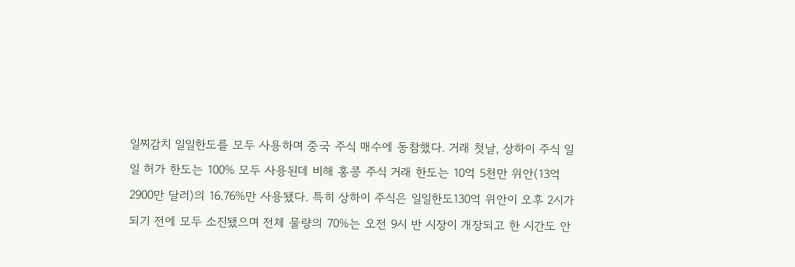일찌감치 일일한도를 모두 사용하며 중국 주식 매수에 동참했다. 거래 첫날, 상하이 주식 일일 허가 한도는 100% 모두 사용된데 비해 홍콩 주식 거래 한도는 10억 5천만 위안(13억 2900만 달러)의 16.76%만 사용됐다. 특히 상하이 주식은 일일한도130억 위안이 오후 2시가 되기 전에 모두 소진됐으며 전체 물량의 70%는 오전 9시 반 시장이 개장되고 한 시간도 안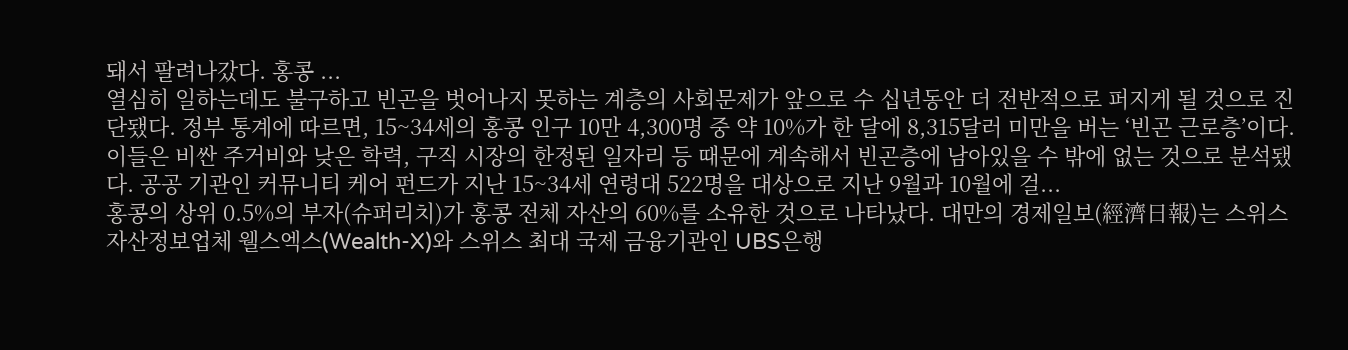돼서 팔려나갔다. 홍콩 ...
열심히 일하는데도 불구하고 빈곤을 벗어나지 못하는 계층의 사회문제가 앞으로 수 십년동안 더 전반적으로 퍼지게 될 것으로 진단됐다. 정부 통계에 따르면, 15~34세의 홍콩 인구 10만 4,300명 중 약 10%가 한 달에 8,315달러 미만을 버는 ‘빈곤 근로층’이다. 이들은 비싼 주거비와 낮은 학력, 구직 시장의 한정된 일자리 등 때문에 계속해서 빈곤층에 남아있을 수 밖에 없는 것으로 분석됐다. 공공 기관인 커뮤니티 케어 펀드가 지난 15~34세 연령대 522명을 대상으로 지난 9월과 10월에 걸...
홍콩의 상위 0.5%의 부자(슈퍼리치)가 홍콩 전체 자산의 60%를 소유한 것으로 나타났다. 대만의 경제일보(經濟日報)는 스위스 자산정보업체 웰스엑스(Wealth-X)와 스위스 최대 국제 금융기관인 UBS은행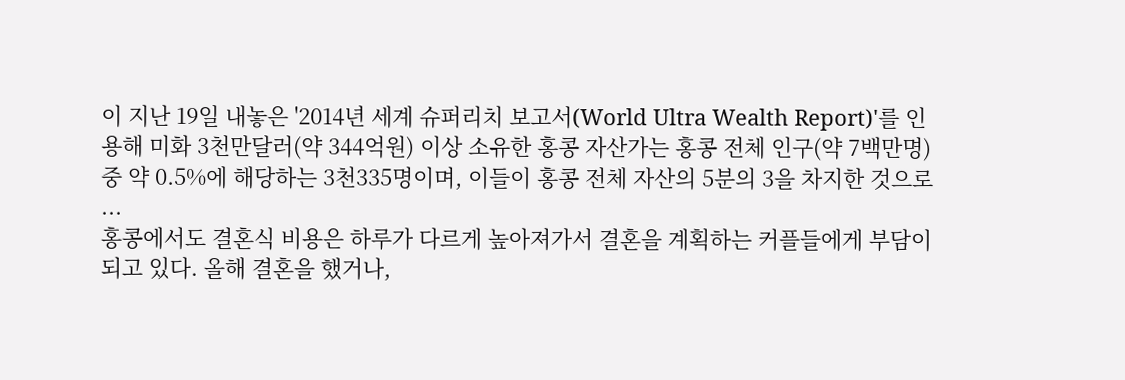이 지난 19일 내놓은 '2014년 세계 슈퍼리치 보고서(World Ultra Wealth Report)'를 인용해 미화 3천만달러(약 344억원) 이상 소유한 홍콩 자산가는 홍콩 전체 인구(약 7백만명) 중 약 0.5%에 해당하는 3천335명이며, 이들이 홍콩 전체 자산의 5분의 3을 차지한 것으로 ...
홍콩에서도 결혼식 비용은 하루가 다르게 높아져가서 결혼을 계획하는 커플들에게 부담이 되고 있다. 올해 결혼을 했거나,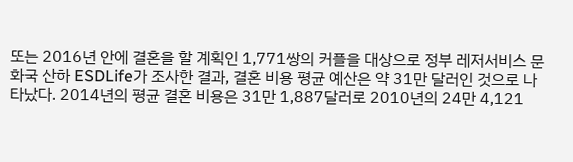또는 2016년 안에 결혼을 할 계획인 1,771쌍의 커플을 대상으로 정부 레저서비스 문화국 산하 ESDLife가 조사한 결과, 결혼 비용 평균 예산은 약 31만 달러인 것으로 나타났다. 2014년의 평균 결혼 비용은 31만 1,887달러로 2010년의 24만 4,121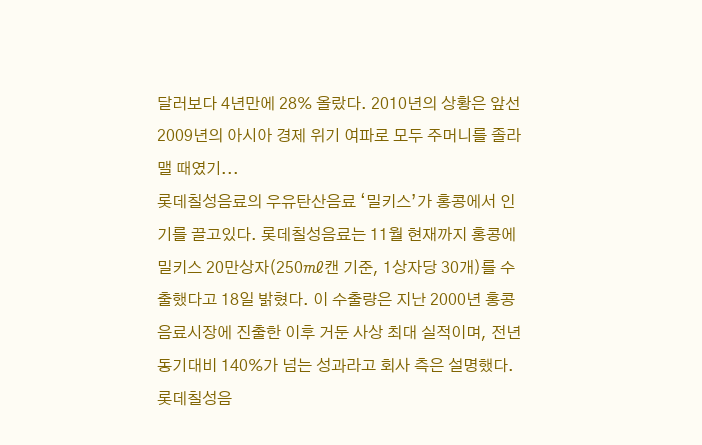달러보다 4년만에 28% 올랐다. 2010년의 상황은 앞선 2009년의 아시아 경제 위기 여파로 모두 주머니를 졸라맬 때였기...
롯데칠성음료의 우유탄산음료 ‘밀키스’가 홍콩에서 인기를 끌고있다. 롯데칠성음료는 11월 현재까지 홍콩에 밀키스 20만상자(250㎖캔 기준, 1상자당 30개)를 수출했다고 18일 밝혔다. 이 수출량은 지난 2000년 홍콩 음료시장에 진출한 이후 거둔 사상 최대 실적이며, 전년 동기대비 140%가 넘는 성과라고 회사 측은 설명했다. 롯데칠성음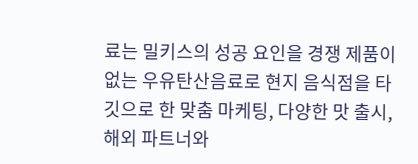료는 밀키스의 성공 요인을 경쟁 제품이 없는 우유탄산음료로 현지 음식점을 타깃으로 한 맞춤 마케팅, 다양한 맛 출시, 해외 파트너와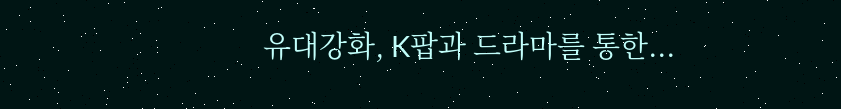유대강화, K팝과 드라마를 통한...